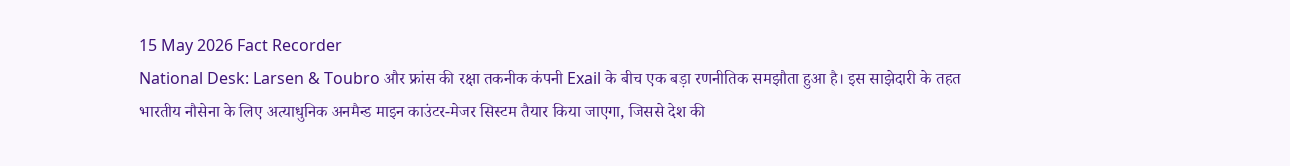15 May 2026 Fact Recorder
National Desk: Larsen & Toubro और फ्रांस की रक्षा तकनीक कंपनी Exail के बीच एक बड़ा रणनीतिक समझौता हुआ है। इस साझेदारी के तहत भारतीय नौसेना के लिए अत्याधुनिक अनमैन्ड माइन काउंटर-मेजर सिस्टम तैयार किया जाएगा, जिससे देश की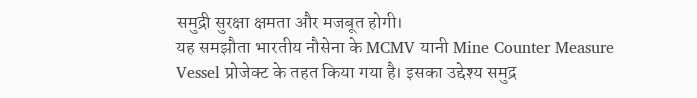समुद्री सुरक्षा क्षमता और मजबूत होगी।
यह समझौता भारतीय नौसेना के MCMV यानी Mine Counter Measure Vessel प्रोजेक्ट के तहत किया गया है। इसका उद्देश्य समुद्र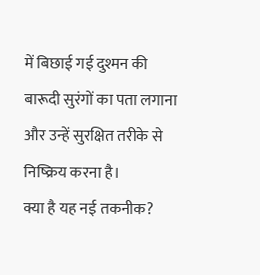में बिछाई गई दुश्मन की बारूदी सुरंगों का पता लगाना और उन्हें सुरक्षित तरीके से निष्क्रिय करना है।
क्या है यह नई तकनीक?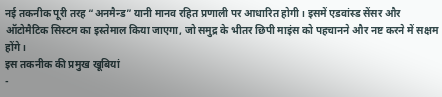नई तकनीक पूरी तरह “अनमैन्ड” यानी मानव रहित प्रणाली पर आधारित होगी। इसमें एडवांस्ड सेंसर और ऑटोमैटिक सिस्टम का इस्तेमाल किया जाएगा, जो समुद्र के भीतर छिपी माइंस को पहचानने और नष्ट करने में सक्षम होंगे।
इस तकनीक की प्रमुख खूबियां
-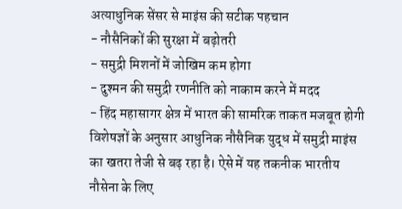अत्याधुनिक सेंसर से माइंस की सटीक पहचान
- नौसैनिकों की सुरक्षा में बढ़ोतरी
- समुद्री मिशनों में जोखिम कम होगा
- दुश्मन की समुद्री रणनीति को नाकाम करने में मदद
- हिंद महासागर क्षेत्र में भारत की सामरिक ताकत मजबूत होगी
विशेषज्ञों के अनुसार आधुनिक नौसैनिक युद्ध में समुद्री माइंस का खतरा तेजी से बढ़ रहा है। ऐसे में यह तकनीक भारतीय नौसेना के लिए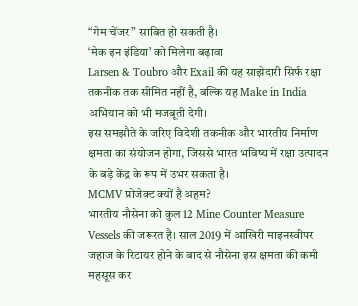“गेम चेंजर” साबित हो सकती है।
‘मेक इन इंडिया’ को मिलेगा बढ़ावा
Larsen & Toubro और Exail की यह साझेदारी सिर्फ रक्षा तकनीक तक सीमित नहीं है, बल्कि यह Make in India अभियान को भी मजबूती देगी।
इस समझौते के जरिए विदेशी तकनीक और भारतीय निर्माण क्षमता का संयोजन होगा, जिससे भारत भविष्य में रक्षा उत्पादन के बड़े केंद्र के रूप में उभर सकता है।
MCMV प्रोजेक्ट क्यों है अहम?
भारतीय नौसेना को कुल 12 Mine Counter Measure Vessels की जरूरत है। साल 2019 में आखिरी माइनस्वीपर जहाज के रिटायर होने के बाद से नौसेना इस क्षमता की कमी महसूस कर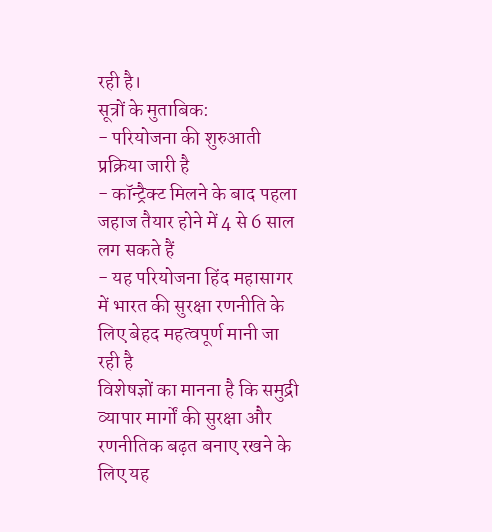रही है।
सूत्रों के मुताबिक:
- परियोजना की शुरुआती प्रक्रिया जारी है
- कॉन्ट्रैक्ट मिलने के बाद पहला जहाज तैयार होने में 4 से 6 साल लग सकते हैं
- यह परियोजना हिंद महासागर में भारत की सुरक्षा रणनीति के लिए बेहद महत्वपूर्ण मानी जा रही है
विशेषज्ञों का मानना है कि समुद्री व्यापार मार्गों की सुरक्षा और रणनीतिक बढ़त बनाए रखने के लिए यह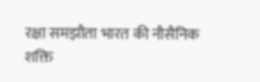रक्षा समझौता भारत की नौसैनिक शक्ति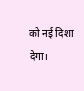को नई दिशा देगा।